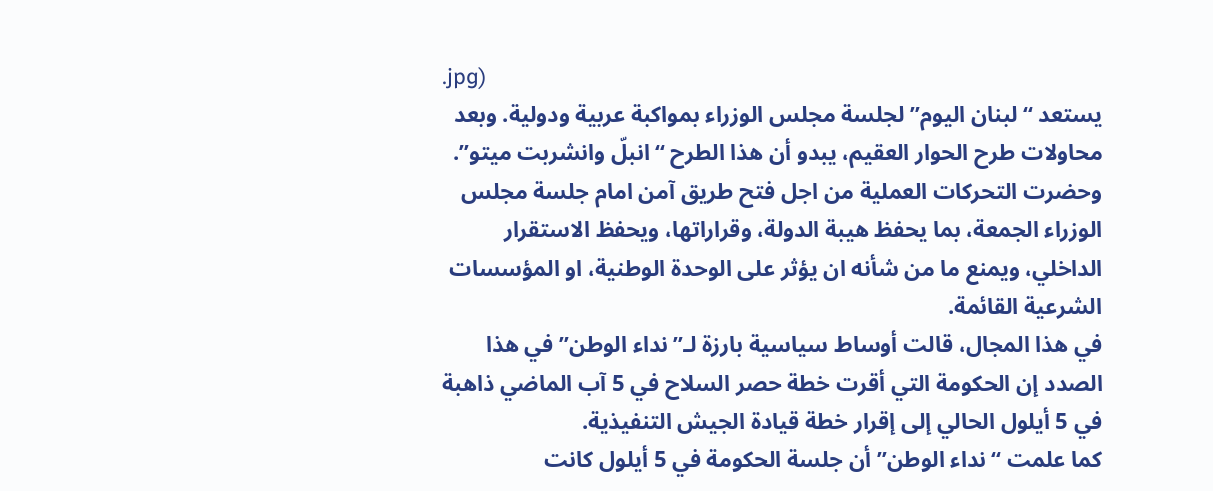.jpg)
يستعد “لبنان اليوم” لجلسة مجلس الوزراء بمواكبة عربية ودولية. وبعد محاولات طرح الحوار العقيم، يبدو أن هذا الطرح “انبلّ وانشربت ميتو”. وحضرت التحركات العملية من اجل فتح طريق آمن امام جلسة مجلس الوزراء الجمعة، بما يحفظ هيبة الدولة، وقراراتها، ويحفظ الاستقرار الداخلي، ويمنع ما من شأنه ان يؤثر على الوحدة الوطنية، او المؤسسات الشرعية القائمة.
في هذا المجال، قالت أوساط سياسية بارزة لـ”نداء الوطن” في هذا الصدد إن الحكومة التي أقرت خطة حصر السلاح في 5 آب الماضي ذاهبة في 5 أيلول الحالي إلى إقرار خطة قيادة الجيش التنفيذية.
كما علمت “نداء الوطن” أن جلسة الحكومة في 5 أيلول كانت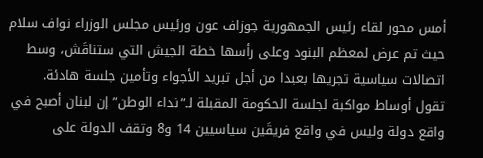أمس محور لقاء رئيس الجمهورية جوزاف عون ورئيس مجلس الوزراء نواف سلام حيث تم عرض لمعظم البنود وعلى رأسها خطة الجيش التي ستناقَش، وسط اتصالات سياسية تجريها بعبدا من أجل تبريد الأجواء وتأمين جلسة هادئة.
تقول أوساط مواكبة لجلسة الحكومة المقبلة لـ”نداء الوطن” إن لبنان أصبح في واقع دولة وليس في واقع فريقَين سياسيين 14 و8 وتقف الدولة على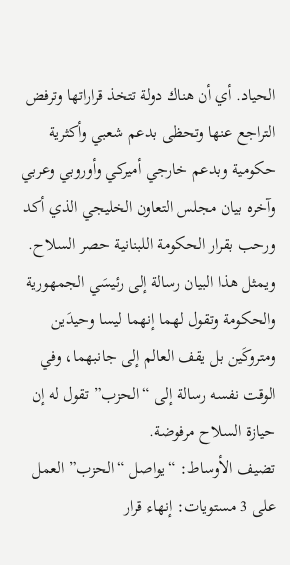الحياد. أي أن هناك دولة تتخذ قراراتها وترفض التراجع عنها وتحظى بدعم شعبي وأكثرية حكومية وبدعم خارجي أميركي وأوروبي وعربي وآخره بيان مجلس التعاون الخليجي الذي أكد ورحب بقرار الحكومة اللبنانية حصر السلاح. ويمثل هذا البيان رسالة إلى رئيسَي الجمهورية والحكومة وتقول لهما إنهما ليسا وحيدَين ومتروكَين بل يقف العالم إلى جانبهما، وفي الوقت نفسه رسالة إلى “الحزب” تقول له إن حيازة السلاح مرفوضة.
تضيف الأوساط: “يواصل “الحزب” العمل على 3 مستويات: إنهاء قرار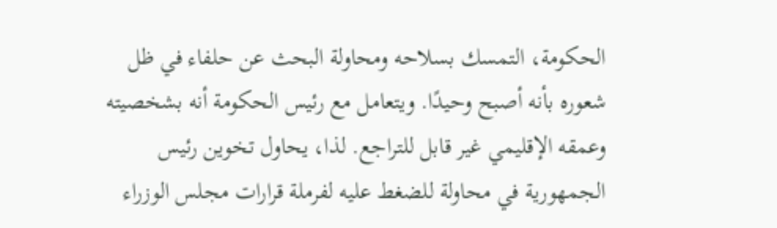الحكومة، التمسك بسلاحه ومحاولة البحث عن حلفاء في ظل شعوره بأنه أصبح وحيدًا. ويتعامل مع رئيس الحكومة أنه بشخصيته وعمقه الإقليمي غير قابل للتراجع. لذا، يحاول تخوين رئيس الجمهورية في محاولة للضغط عليه لفرملة قرارات مجلس الوزراء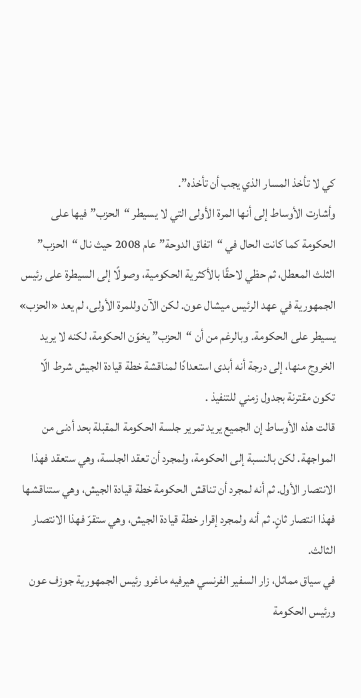كي لا تأخذ المسار الذي يجب أن تأخذه”.
وأشارت الأوساط إلى أنها المرة الأولى التي لا يسيطر “الحزب” فيها على الحكومة كما كانت الحال في “اتفاق الدوحة” عام 2008 حيث نال “الحزب” الثلث المعطل، ثم حظي لاحقًا بالأكثرية الحكومية، وصولًا إلى السيطرة على رئيس الجمهورية في عهد الرئيس ميشال عون. لكن الآن وللمرة الأولى، لم يعد «الحزب» يسيطر على الحكومة. وبالرغم من أن “الحزب” يخوّن الحكومة، لكنه لا يريد الخروج منها، إلى درجة أنه أبدى استعدادًا لمناقشة خطة قيادة الجيش شرط الّا تكون مقترنة بجدول زمني للتنفيذ .
قالت هذه الأوساط إن الجميع يريد تمرير جلسة الحكومة المقبلة بحد أدنى من المواجهة. لكن بالنسبة إلى الحكومة، ولمجرد أن تعقد الجلسة، وهي ستعقد فهذا الانتصار الأول. ثم أنه لمجرد أن تناقش الحكومة خطة قيادة الجيش، وهي ستناقشها فهذا انتصار ثانٍ. ثم أنه ولمجرد إقرار خطة قيادة الجيش، وهي ستقرّ فهذا الانتصار الثالث.
في سياق مماثل، زار السفير الفرنسي هيرفيه ماغرو رئيس الجمهورية جوزف عون ورئيس الحكومة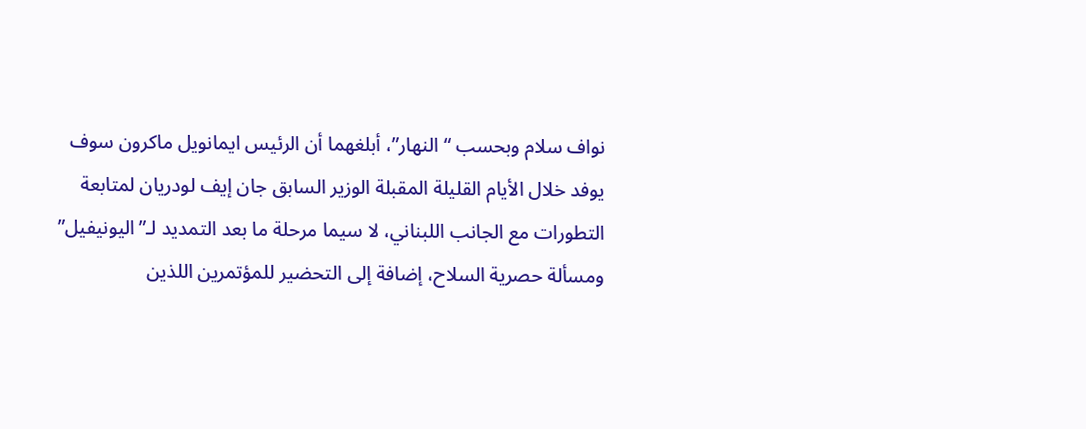نواف سلام وبحسب “النهار”، أبلغهما أن الرئيس ايمانويل ماكرون سوف يوفد خلال الأيام القليلة المقبلة الوزير السابق جان إيف لودريان لمتابعة التطورات مع الجانب اللبناني، لا سيما مرحلة ما بعد التمديد لـ”اليونيفيل” ومسألة حصرية السلاح، إضافة إلى التحضير للمؤتمرين اللذين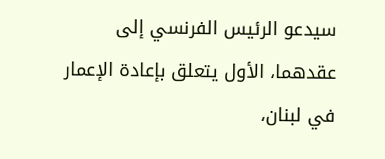سيدعو الرئيس الفرنسي إلى عقدهما، الأول يتعلق بإعادة الإعمار في لبنان،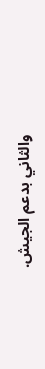والثاني بدعم الجيش.